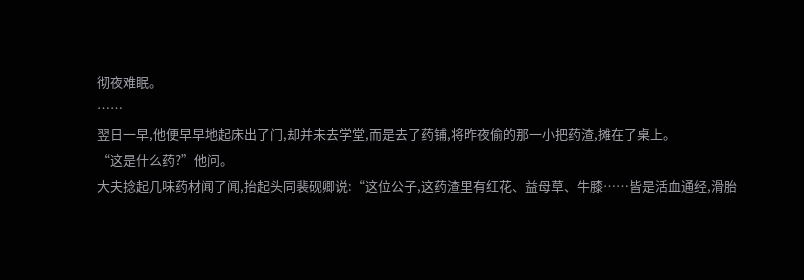彻夜难眠。
……
翌日一早,他便早早地起床出了门,却并未去学堂,而是去了药铺,将昨夜偷的那一小把药渣,摊在了桌上。
“这是什么药?”他问。
大夫捻起几味药材闻了闻,抬起头同裴砚卿说:“这位公子,这药渣里有红花、益母草、牛膝……皆是活血通经,滑胎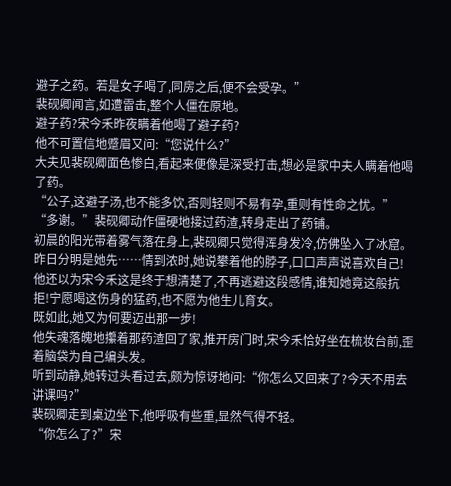避子之药。若是女子喝了,同房之后,便不会受孕。”
裴砚卿闻言,如遭雷击,整个人僵在原地。
避子药?宋今禾昨夜瞒着他喝了避子药?
他不可置信地蹙眉又问:“您说什么?”
大夫见裴砚卿面色惨白,看起来便像是深受打击,想必是家中夫人瞒着他喝了药。
“公子,这避子汤,也不能多饮,否则轻则不易有孕,重则有性命之忧。”
“多谢。”裴砚卿动作僵硬地接过药渣,转身走出了药铺。
初晨的阳光带着雾气落在身上,裴砚卿只觉得浑身发冷,仿佛坠入了冰窟。
昨日分明是她先……情到浓时,她说攀着他的脖子,口口声声说喜欢自己!
他还以为宋今禾这是终于想清楚了,不再逃避这段感情,谁知她竟这般抗拒!宁愿喝这伤身的猛药,也不愿为他生儿育女。
既如此,她又为何要迈出那一步!
他失魂落魄地攥着那药渣回了家,推开房门时,宋今禾恰好坐在梳妆台前,歪着脑袋为自己编头发。
听到动静,她转过头看过去,颇为惊讶地问:“你怎么又回来了?今天不用去讲课吗?”
裴砚卿走到桌边坐下,他呼吸有些重,显然气得不轻。
“你怎么了?”宋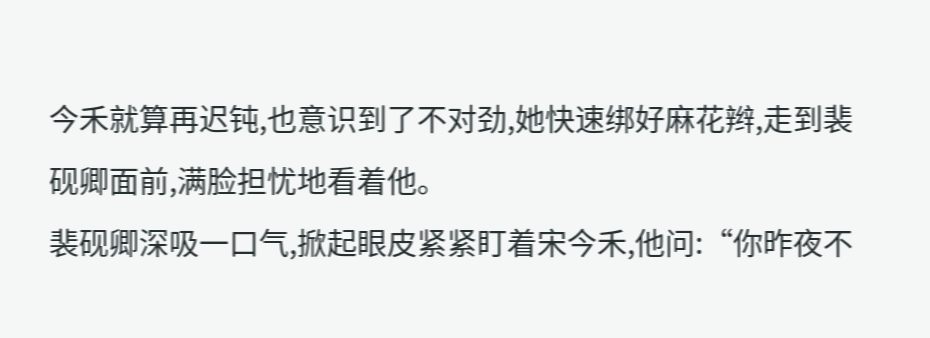今禾就算再迟钝,也意识到了不对劲,她快速绑好麻花辫,走到裴砚卿面前,满脸担忧地看着他。
裴砚卿深吸一口气,掀起眼皮紧紧盯着宋今禾,他问:“你昨夜不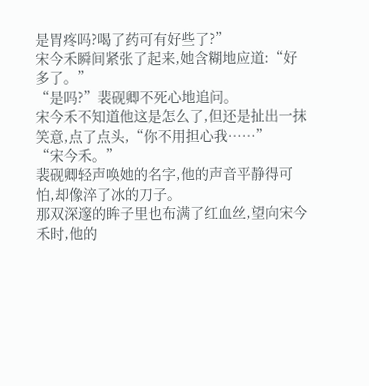是胃疼吗?喝了药可有好些了?”
宋今禾瞬间紧张了起来,她含糊地应道:“好多了。”
“是吗?”裴砚卿不死心地追问。
宋今禾不知道他这是怎么了,但还是扯出一抹笑意,点了点头,“你不用担心我……”
“宋今禾。”
裴砚卿轻声唤她的名字,他的声音平静得可怕,却像淬了冰的刀子。
那双深邃的眸子里也布满了红血丝,望向宋今禾时,他的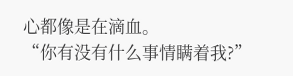心都像是在滴血。
“你有没有什么事情瞒着我?”